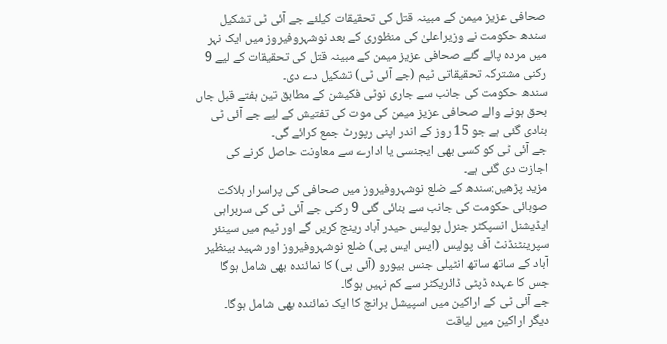صحافی عزیز میمن کے مبینہ قتل کی تحقیقات کیلئے جے آئی ٹی تشکیل
سندھ حکومت نے وزیراعلیٰ کی منظوری کے بعد نوشہروفیروز میں ایک نہر میں مردہ پائے گئے صحافی عزیز میمن کے مبینہ قتل کی تحقیقات کے لیے 9 رکنی مشترکہ تحقیقاتی ٹیم (جے آئی ٹی) تشکیل دے دی۔
سندھ حکومت کی جانب سے جاری نوٹی فکیشن کے مطابق تین ہفتے قبل جاں بحق ہونے والے صحافی عزیز میمن کی موت کی تفتیش کے لیے جے آئی ٹی بنادی گئی ہے جو 15 روز کے اندر اپنی رپورٹ جمع کرائے گی۔
جے آئی ٹی کو کسی بھی ایجنسی یا ادارے سے معاونت حاصل کرنے کی اجازت دی گئی ہے۔
مزید پڑھیں:سندھ کے ضلع نوشہروفیروز میں صحافی کی پراسرار ہلاکت
صوبائی حکومت کی جانب سے بنائی گئی 9 رکنی جے آئی ٹی کی سربراہی ایڈیشنل انسپکٹر جنرل پولیس حیدر آباد رینج کریں گے اور ٹیم میں سینئر سپرینٹنڈنٹ آف پولیس (ایس ایس پی) ضلع نوشہروفیروز اور شہید بینظیر آباد کے ساتھ ساتھ انٹیلی جنس بیورو (آئی بی) کا نمائندہ بھی شامل ہوگا جس کا عہدہ ڈپٹی ڈائریکٹر سے کم نہیں ہوگا۔
جے آئی ٹی کے اراکین میں اسپیشل برانچ کا ایک نمائندہ بھی شامل ہوگا۔
دیگر اراکین میں لیاقت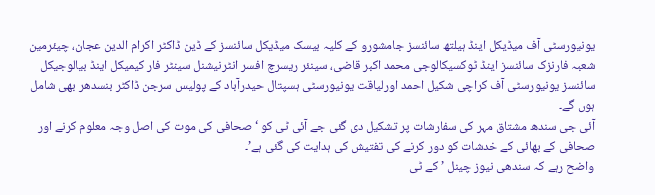یونیورسٹی آف میڈیکل اینڈ ہیلتھ سائنسز جامشورو کے کلیہ بیسک میڈیکل سائنسز کے ڈین ڈاکٹر اکرام الدین عجان، چیئرمین شعبہ فارنزک سائنسز اینڈ ٹوکسیکالوجی محمد اکبر قاضی، سینئر ریسرچ افسر انٹرنیشنل سینٹر فار کیمیکل اینڈ بیالوجیکل سائنسز یونیورسٹی آف کراچی شکیل احمد اورلیاقت یونیورسٹی ہسپتال حیدرآباد کے پولیس سرجن ڈاکٹر بنسدھر بھی شامل ہوں گے۔
آئی جی سندھ مشتاق مہر کی سفارشات پر تشکیل دی گئی جے آئی ٹی کو ‘صحافی کی موت کی اصل وجہ معلوم کرنے اور صحافی کے بھائی کے خدشات کو دور کرنے کی تفتیش کی ہدایت کی گئی ہے’۔
واضح رہے کہ سندھی نیوز چینل ’کے ٹی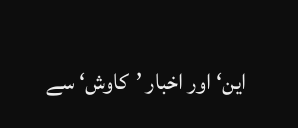این‘ اور اخبار ’کاوش‘ سے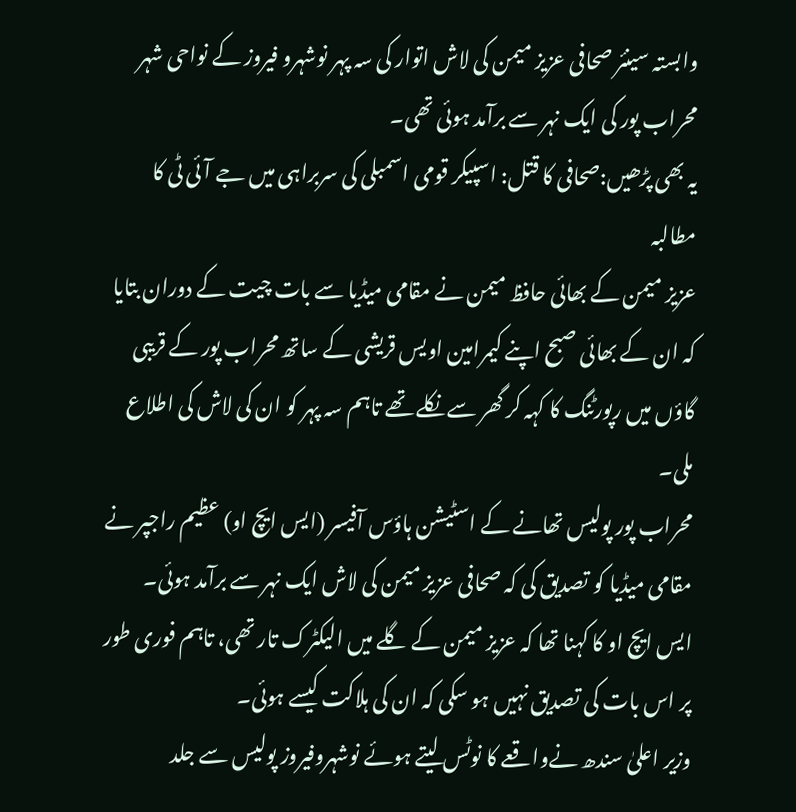وابستہ سینئر صحافی عزیز میمن کی لاش اتوار کی سہ پہر نوشہرو فیروز کے نواحی شہر محراب پور کی ایک نہر سے برآمد ہوئی تھی۔
یہ بھی پڑھیں:صحافی کا قتل: اسپیکر قومی اسمبلی کی سربراہی میں جے آئی ٹی کا مطالبہ
عزیز میمن کے بھائی حافظ میمن نے مقامی میڈیا سے بات چیت کے دوران بتایا کہ ان کے بھائی صبح اپنے کیمرامین اویس قریشی کے ساتھ محراب پور کے قریبی گاؤں میں رپورٹنگ کا کہہ کر گھر سے نکلے تھے تاہم سہ پہر کو ان کی لاش کی اطلاع ملی۔
محراب پور پولیس تھانے کے اسٹیشن ہاؤس آفیسر (ایس ایچ او) عظیم راجپر نے مقامی میڈیا کو تصدیق کی کہ صحافی عزیز میمن کی لاش ایک نہر سے برآمد ہوئی۔
ایس ایچ او کا کہنا تھا کہ عزیز میمن کے گلے میں الیکٹرک تار تھی، تاہم فوری طور پر اس بات کی تصدیق نہیں ہو سکی کہ ان کی ہلاکت کیسے ہوئی۔
وزیر اعلیٰ سندھ نےواقعے کا نوٹس لیتے ہوئے نوشہروفیروز پولیس سے جلد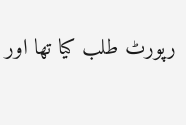رپورٹ طلب کیا تھا اور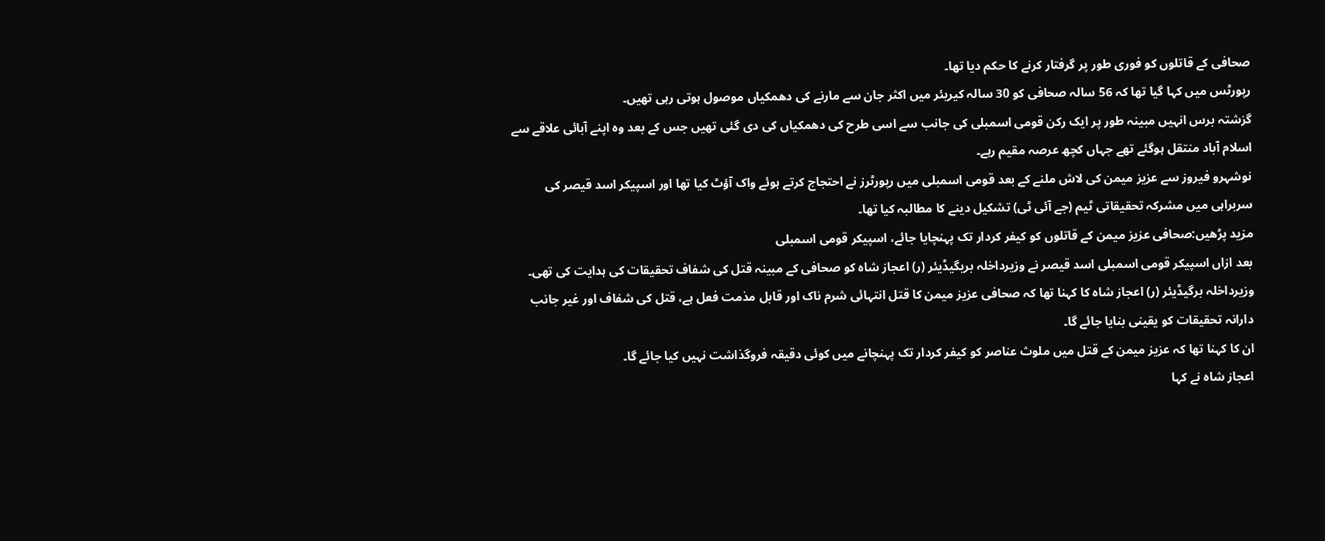صحافی کے قاتلوں کو فوری طور پر گرفتار کرنے کا حکم دیا تھا۔
رپورٹس میں کہا گیا تھا کہ 56 سالہ صحافی کو 30 سالہ کیریئر میں اکثر جان سے مارنے کی دھمکیاں موصول ہوتی رہی تھیں۔
گزشتہ برس انہیں مبینہ طور پر ایک رکن قومی اسمبلی کی جانب سے اسی طرح کی دھمکیاں کی دی گئی تھیں جس کے بعد وہ اپنے آبائی علاقے سے اسلام آباد منتقل ہوگئے تھے جہاں کچھ عرصہ مقیم رہے۔
نوشہرو فیروز سے عزیز میمن کی لاش ملنے کے بعد قومی اسمبلی میں رپورٹرز نے احتجاج کرتے ہوئے واک آؤٹ کیا تھا اور اسپیکر اسد قیصر کی سربراہی میں مشرکہ تحقیقاتی ٹیم (جے آئی ٹی) تشکیل دینے کا مطالبہ کیا تھا۔
مزید پڑھیں:صحافی عزیز میمن کے قاتلوں کو کیفر کردار تک پہنچایا جائے، اسپیکر قومی اسمبلی
بعد ازاں اسپیکر قومی اسمبلی اسد قیصر نے وزیرداخلہ بریگیڈیئر (ر) اعجاز شاہ کو صحافی کے مبینہ قتل کی شفاف تحقیقات کی ہدایت کی تھی۔
وزیرداخلہ برگیڈیئر (ر) اعجاز شاہ کا کہنا تھا کہ صحافی عزیز میمن کا قتل انتہائی شرم ناک اور قابل مذمت فعل ہے، قتل کی شفاف اور غیر جانب دارانہ تحقیقات کو یقینی بنایا جائے گا۔
ان کا کہنا تھا کہ عزیز میمن کے قتل میں ملوث عناصر کو کیفر کردار تک پہنچانے میں کوئی دقیقہ فروگذاشت نہیں کیا جائے گا۔
اعجاز شاہ نے کہا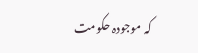کہ موجودہ حکومت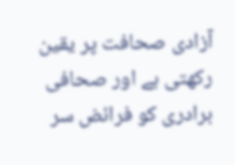آزادی صحافت پر یقین رکھتی ہے اور صحافی برادری کو فرائض سر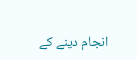انجام دینے کے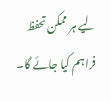لیے ہر ممکن تحفظ فراہم کیا جائے گا۔